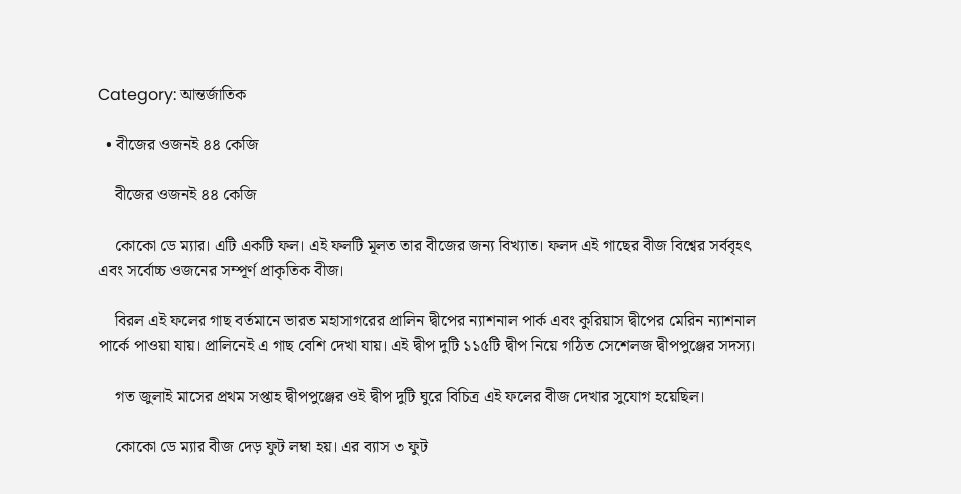Category: আন্তর্জাতিক

  • বীজের ওজনই ৪৪ কেজি

    বীজের ওজনই ৪৪ কেজি

    কোকো ডে ম্যার। এটি একটি ফল। এই ফলটি মূলত তার বীজের জন্য বিখ্যাত। ফলদ এই গাছের বীজ বিশ্বের সর্ববৃহৎ এবং সর্বোচ্চ ওজনের সম্পূর্ণ প্রাকৃতিক বীজ।

    বিরল এই ফলের গাছ বর্তমানে ভারত মহাসাগরের প্রালিন দ্বীপের ন্যাশনাল পার্ক এবং কুরিয়াস দ্বীপের মেরিন ন্যাশনাল পার্কে পাওয়া যায়। প্রালিনেই এ গাছ বেশি দেখা যায়। এই দ্বীপ দুটি ১১৫টি দ্বীপ নিয়ে গঠিত সেশেলজ দ্বীপপুঞ্জের সদস্য।

    গত জুলাই মাসের প্রথম সপ্তাহ দ্বীপপুঞ্জের ওই দ্বীপ দুটি ঘুরে বিচিত্র এই ফলের বীজ দেখার সুযোগ হয়েছিল।

    কোকো ডে ম্যার বীজ দেড় ফুট লম্বা হয়। এর ব্যাস ৩ ফুট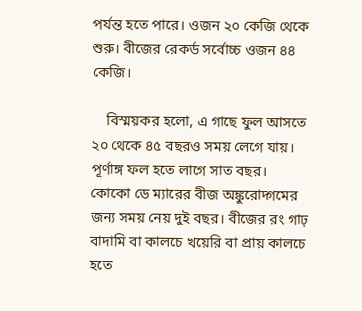পর্যন্ত হতে পারে। ওজন ২০ কেজি থেকে শুরু। বীজের রেকর্ড সর্বোচ্চ ওজন ৪৪ কেজি।

    বিস্ময়কর হলো, এ গাছে ফুল আসতে ২০ থেকে ৪৫ বছরও সময় লেগে যায়। পূর্ণাঙ্গ ফল হতে লাগে সাত বছর। কোকো ডে ম্যারের বীজ অঙ্কুরোদ্গমের জন্য সময় নেয় দুই বছর। বীজের রং গাঢ় বাদামি বা কালচে খয়েরি বা প্রায় কালচে হতে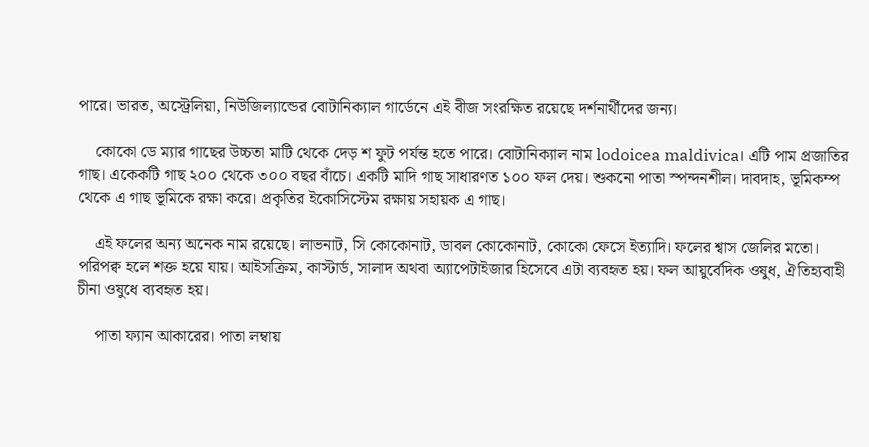পারে। ভারত, অস্ট্রেলিয়া, নিউজিল্যান্ডের বোটানিক্যাল গার্ডেনে এই বীজ সংরক্ষিত রয়েছে দর্শনার্থীদের জন্য।

    কোকো ডে ম্যার গাছের উচ্চতা মাটি থেকে দেড় শ ফুট পর্যন্ত হতে পারে। বোটানিক্যাল নাম lodoicea maldivica। এটি পাম প্রজাতির গাছ। একেকটি গাছ ২০০ থেকে ৩০০ বছর বাঁচে। একটি মাদি গাছ সাধারণত ১০০ ফল দেয়। শুকনো পাতা স্পন্দনশীল। দাবদাহ, ভূমিকম্প থেকে এ গাছ ভূমিকে রক্ষা করে। প্রকৃতির ইকোসিস্টেম রক্ষায় সহায়ক এ গাছ।

    এই ফলের অন্য অনেক নাম রয়েছে। লাভনাট, সি কোকোনাট, ডাবল কোকোনাট, কোকো ফেসে ইত্যাদি। ফলের শ্বাস জেলির মতো। পরিপক্ব হলে শক্ত হয়ে যায়। আইসক্রিম, কাস্টার্ড, সালাদ অথবা অ্যাপেটাইজার হিসেবে এটা ব্যবহৃত হয়। ফল আয়ুর্বেদিক ওষুধ, ঐতিহ্যবাহী চীনা ওষুধে ব্যবহৃত হয়।

    পাতা ফ্যান আকারের। পাতা লম্বায়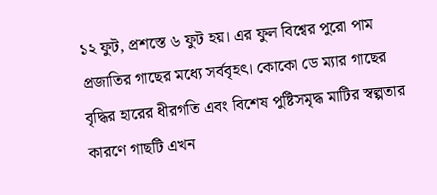১২ ফুট, প্রশস্তে ৬ ফুট হয়। এর ফুল বিশ্বের পুরো পাম প্রজাতির গাছের মধ্যে সর্ববৃহৎ। কোকো ডে ম্যার গাছের বৃদ্ধির হারের ধীরগতি এবং বিশেষ পুষ্টিসমৃদ্ধ মাটির স্বল্পতার কারণে গাছটি এখন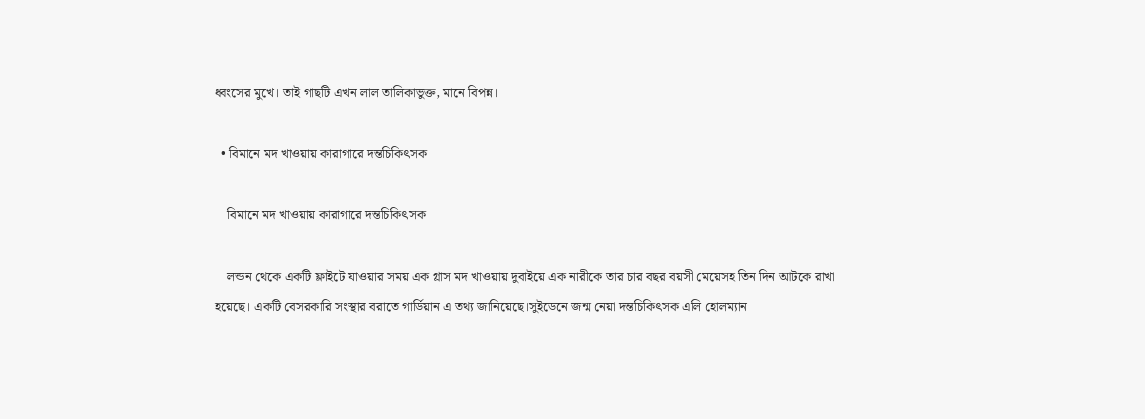ধ্বংসের মুখে। তাই গাছটি এখন লাল তালিকাভুক্ত, মানে বিপন্ন।

  • বিমানে মদ খাওয়ায় কারাগারে দন্তচিকিৎসক

    বিমানে মদ খাওয়ায় কারাগারে দন্তচিকিৎসক

    লন্ডন থেকে একটি ফ্লাইটে যাওয়ার সময় এক গ্লাস মদ খাওয়ায় দুবাইয়ে এক নারীকে তার চার বছর বয়সী মেয়েসহ তিন দিন আটকে রাখা হয়েছে। একটি বেসরকারি সংস্থার বরাতে গার্ডিয়ান এ তথ্য জানিয়েছে।সুইডেনে জন্ম নেয়া দন্তচিকিৎসক এলি হোলম্যান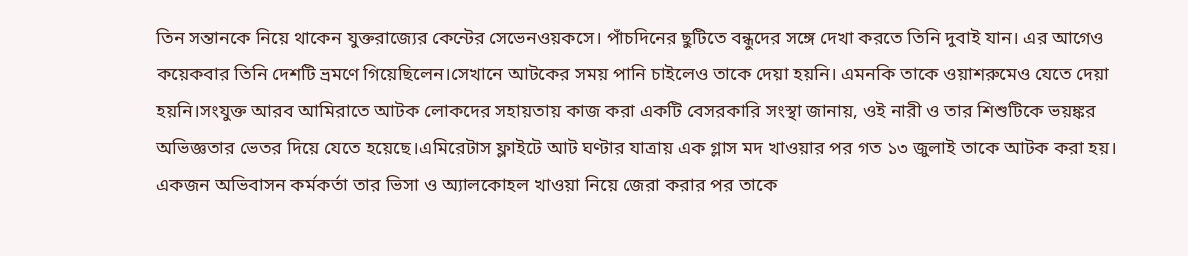তিন সন্তানকে নিয়ে থাকেন যুক্তরাজ্যের কেন্টের সেভেনওয়কসে। পাঁচদিনের ছুটিতে বন্ধুদের সঙ্গে দেখা করতে তিনি দুবাই যান। এর আগেও কয়েকবার তিনি দেশটি ভ্রমণে গিয়েছিলেন।সেখানে আটকের সময় পানি চাইলেও তাকে দেয়া হয়নি। এমনকি তাকে ওয়াশরুমেও যেতে দেয়া হয়নি।সংযুক্ত আরব আমিরাতে আটক লোকদের সহায়তায় কাজ করা একটি বেসরকারি সংস্থা জানায়, ওই নারী ও তার শিশুটিকে ভয়ঙ্কর অভিজ্ঞতার ভেতর দিয়ে যেতে হয়েছে।এমিরেটাস ফ্লাইটে আট ঘণ্টার যাত্রায় এক গ্লাস মদ খাওয়ার পর গত ১৩ জুলাই তাকে আটক করা হয়। একজন অভিবাসন কর্মকর্তা তার ভিসা ও অ্যালকোহল খাওয়া নিয়ে জেরা করার পর তাকে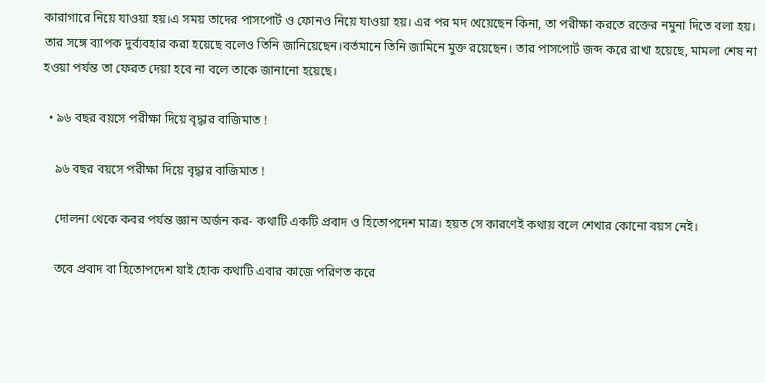কারাগারে নিয়ে যাওয়া হয়।এ সময় তাদের পাসপোর্ট ও ফোনও নিয়ে যাওয়া হয়। এর পর মদ খেয়েছেন কিনা, তা পরীক্ষা করতে রক্তের নমুনা দিতে বলা হয়। তার সঙ্গে ব্যাপক দুর্ব্যবহার করা হয়েছে বলেও তিনি জানিয়েছেন।বর্তমানে তিনি জামিনে মুক্ত রয়েছেন। তার পাসপোর্ট জব্দ করে রাখা হয়েছে, মামলা শেষ না হওয়া পর্যন্ত তা ফেরত দেয়া হবে না বলে তাকে জানানো হয়েছে।

  • ৯৬ বছর বয়সে পরীক্ষা দিয়ে বৃদ্ধার বাজিমাত !

    ৯৬ বছর বয়সে পরীক্ষা দিয়ে বৃদ্ধার বাজিমাত !

    দোলনা থেকে কবর পর্যন্ত জ্ঞান অর্জন কর- কথাটি একটি প্রবাদ ও হিতোপদেশ মাত্র। হয়ত সে কারণেই কথায় বলে শেখার কোনো বয়স নেই।

    তবে প্রবাদ বা হিতোপদেশ যাই হোক কথাটি এবার কাজে পরিণত করে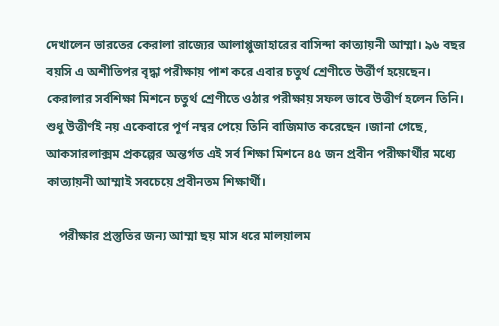দেখালেন ভারতের কেরালা রাজ্যের আলাপ্পুজাহারের বাসিন্দা কাত্যায়নী আম্মা। ৯৬ বছর বয়সি এ অশীতিপর বৃদ্ধা পরীক্ষায় পাশ করে এবার চতুর্থ শ্রেণীতে উর্ত্তীর্ণ হয়েছেন। কেরালার সর্বশিক্ষা মিশনে চতুর্থ শ্রেণীতে ওঠার পরীক্ষায় সফল ভাবে উত্তীর্ণ হলেন তিনি। শুধু উত্তীর্ণই নয় একেবারে পূর্ণ নম্বর পেয়ে তিনি বাজিমাত করেছেন ।জানা গেছে, আকসারলাক্সম প্রকল্পের অন্তর্গত এই সর্ব শিক্ষা মিশনে ৪৫ জন প্রবীন পরীক্ষার্থীর মধ্যে কাত্যায়নী আম্মাই সবচেয়ে প্রবীনতম শিক্ষার্থী।

    পরীক্ষার প্রস্তুতির জন্য আম্মা ছয় মাস ধরে মালয়ালম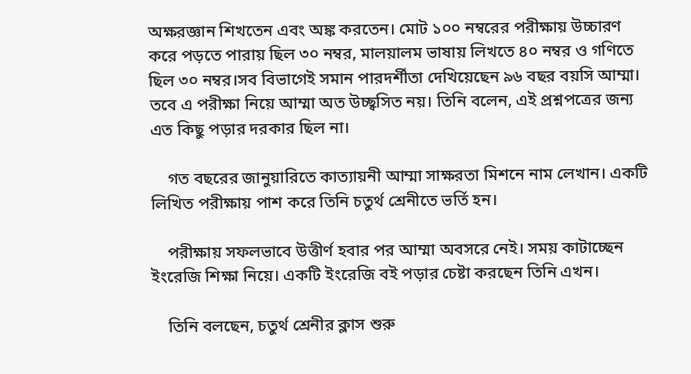অক্ষরজ্ঞান শিখতেন এবং অঙ্ক করতেন। মোট ১০০ নম্বরের পরীক্ষায় উচ্চারণ করে পড়তে পারায় ছিল ৩০ নম্বর, মালয়ালম ভাষায় লিখতে ৪০ নম্বর ও গণিতে ছিল ৩০ নম্বর।সব বিভাগেই সমান পারদর্শীতা দেখিয়েছেন ৯৬ বছর বয়সি আম্মা। তবে এ পরীক্ষা নিয়ে আম্মা অত উচ্ছ্বসিত নয়। তিনি বলেন, এই প্রশ্নপত্রের জন্য এত কিছু পড়ার দরকার ছিল না।

    গত বছরের জানুয়ারিতে কাত্যায়নী আম্মা সাক্ষরতা মিশনে নাম লেখান। একটি লিখিত পরীক্ষায় পাশ করে তিনি চতুর্থ শ্রেনীতে ভর্তি হন।

    পরীক্ষায় সফলভাবে উত্তীর্ণ হবার পর আম্মা অবসরে নেই। সময় কাটাচ্ছেন ইংরেজি শিক্ষা নিয়ে। একটি ইংরেজি বই পড়ার চেষ্টা করছেন তিনি এখন।

    তিনি বলছেন, চতুর্থ শ্রেনীর ক্লাস শুরু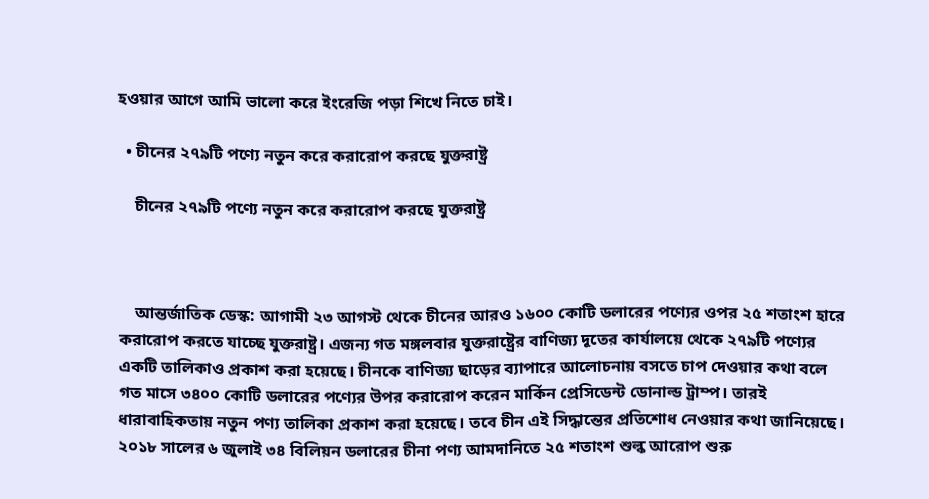হওয়ার আগে আমি ভালো করে ইংরেজি পড়া শিখে নিতে চাই।

  • চীনের ২৭৯টি পণ্যে নতুন করে করারোপ করছে যুক্তরাষ্ট্র

    চীনের ২৭৯টি পণ্যে নতুন করে করারোপ করছে যুক্তরাষ্ট্র



    আন্তর্জাতিক ডেস্ক: আগামী ২৩ আগস্ট থেকে চীনের আরও ১৬০০ কোটি ডলারের পণ্যের ওপর ২৫ শতাংশ হারে করারোপ করতে যাচ্ছে যুক্তরাষ্ট্র। এজন্য গত মঙ্গলবার যুক্তরাষ্ট্রের বাণিজ্য দূতের কার্যালয়ে থেকে ২৭৯টি পণ্যের একটি তালিকাও প্রকাশ করা হয়েছে। চীনকে বাণিজ্য ছাড়ের ব্যাপারে আলোচনায় বসতে চাপ দেওয়ার কথা বলে গত মাসে ৩৪০০ কোটি ডলারের পণ্যের উপর করারোপ করেন মার্কিন প্রেসিডেন্ট ডোনাল্ড ট্রাম্প। তারই ধারাবাহিকতায় নতুন পণ্য তালিকা প্রকাশ করা হয়েছে। তবে চীন এই সিদ্ধান্তের প্রতিশোধ নেওয়ার কথা জানিয়েছে। ২০১৮ সালের ৬ জুলাই ৩৪ বিলিয়ন ডলারের চীনা পণ্য আমদানিতে ২৫ শতাংশ শুল্ক আরোপ শুরু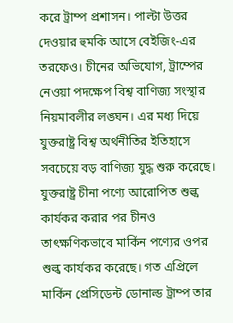করে ট্রাম্প প্রশাসন। পাল্টা উত্তর দেওয়ার হুমকি আসে বেইজিং-এর তরফেও। চীনের অভিযোগ, ট্রাম্পের নেওয়া পদক্ষেপ বিশ্ব বাণিজ্য সংস্থার নিয়মাবলীর লঙ্ঘন। এর মধ্য দিয়ে যুক্তরাষ্ট্র বিশ্ব অর্থনীতির ইতিহাসে সবচেয়ে বড় বাণিজ্য যুদ্ধ শুরু করেছে। যুক্তরাষ্ট্র চীনা পণ্যে আরোপিত শুল্ক কার্যকর করার পর চীনও তাৎক্ষণিকভাবে মার্কিন পণ্যের ওপর শুল্ক কার্যকর করেছে। গত এপ্রিলে মার্কিন প্রেসিডেন্ট ডোনাল্ড ট্রাম্প তার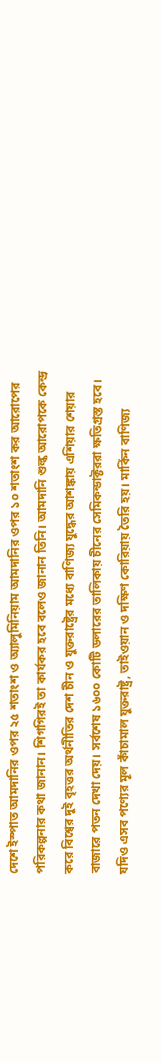দেশে ইস্পাত আমদানির ওপর ২৫ শতাংশ ও অ্যালুমিনিয়াম আমদানির ওপর ১০ শতাংশ কর আরোপের পরিকল্পনার কথা জানান। শিগগিরই তা কার্যকর হবে বলেও জানান তিনি। আমদানি শুল্ক আরোপকে কেন্দ্র করে বিশ্বের দুই বৃহত্তর অর্থনীতির দেশ চীন ও যুক্তরাষ্ট্রের মধ্যে বাণিজ্য যুদ্ধের আশঙ্কায় এশিয়ার শেয়ার বাজারে পতন দেখা দেয়। সর্বশেষ ১৬০০ কোটি ডলারের তালিকায় চীনের সেমিকন্ডাক্টররা ক্ষতিগ্রস্ত হবে। যদিও এসব পণ্যের মূল কাঁচামাল যুক্তরাষ্ট্র, তাইওয়ান ও দক্ষিণ কোরিয়ায় তৈরি হয়। মার্কিন বাণিজ্য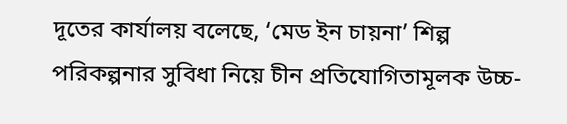দূতের কার্যালয় বলেছে, ‘মেড ইন চায়না’ শিল্প পরিকল্পনার সুবিধা নিয়ে চীন প্রতিযোগিতামূলক উচ্চ-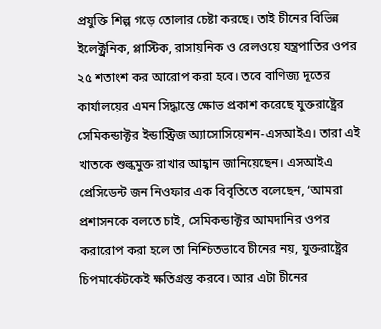প্রযুক্তি শিল্প গড়ে তোলার চেষ্টা করছে। তাই চীনের বিভিন্ন ইলেক্ট্রনিক, প্লাস্টিক, রাসায়নিক ও রেলওয়ে যন্ত্রপাতির ওপর ২৫ শতাংশ কর আরোপ করা হবে। তবে বাণিজ্য দূতের কার্যালয়ের এমন সিদ্ধান্তে ক্ষোভ প্রকাশ করেছে যুক্তরাষ্ট্রের সেমিকন্ডাক্টর ইন্ডাস্ট্রিজ অ্যাসোসিয়েশন-এসআইএ। তারা এই খাতকে শুল্কমুক্ত রাখার আহ্বান জানিয়েছেন। এসআইএ প্রেসিডেন্ট জন নিওফার এক বিবৃতিতে বলেছেন, ‘আমরা প্রশাসনকে বলতে চাই, সেমিকন্ডাক্টর আমদানির ওপর করারোপ করা হলে তা নিশ্চিতভাবে চীনের নয়, যুক্তরাষ্ট্রের চিপমার্কেটকেই ক্ষতিগ্রস্ত করবে। আর এটা চীনের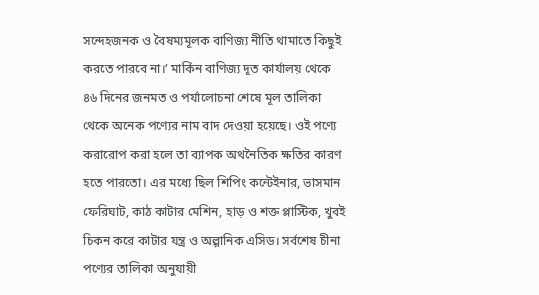সন্দেহজনক ও বৈষম্যমূলক বাণিজ্য নীতি থামাতে কিছুই করতে পারবে না।’ মার্কিন বাণিজ্য দূত কার্যালয় থেকে ৪৬ দিনের জনমত ও পর্যালোচনা শেষে মূল তালিকা থেকে অনেক পণ্যের নাম বাদ দেওয়া হয়েছে। ওই পণ্যে করারোপ করা হলে তা ব্যাপক অথনৈতিক ক্ষতির কারণ হতে পারতো। এর মধ্যে ছিল শিপিং কন্টেইনার, ভাসমান ফেরিঘাট, কাঠ কাটার মেশিন, হাড় ও শক্ত প্লাস্টিক, খুবই চিকন করে কাটার যন্ত্র ও অল্গানিক এসিড। সর্বশেষ চীনা পণ্যের তালিকা অনুযায়ী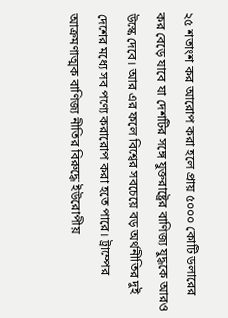২৫ শতাংশ কর আরোপ করা হলে প্রায় ৫০০০ কোটি ডলারের কর বেড়ে যাবে যা দেশটির সঙ্গে যুক্তরাষ্ট্রের বাণিজ্য যুদ্ধকে আরও উস্কে দেবে। আর এর ফলে বিশ্বের সবচেয়ে বড় অর্থনীতির দুই দেশের মধ্যে সব পণ্যে করারোপ করা হতে পারে। ট্রাম্পের আক্রমণাত্মক বাণিজ্য নীতির বিরুদ্ধে ইউরোপীয়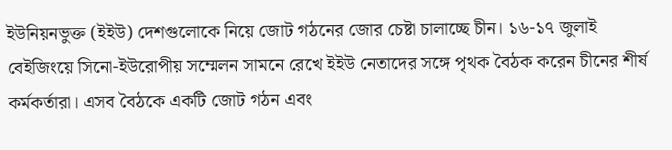ইউনিয়নভুক্ত (ইইউ) দেশগুলোকে নিয়ে জোট গঠনের জোর চেষ্টা চালাচ্ছে চীন। ১৬-১৭ জুলাই বেইজিংয়ে সিনো-ইউরোপীয় সম্মেলন সামনে রেখে ইইউ নেতাদের সঙ্গে পৃথক বৈঠক করেন চীনের শীর্ষ কর্মকর্তারা। এসব বৈঠকে একটি জোট গঠন এবং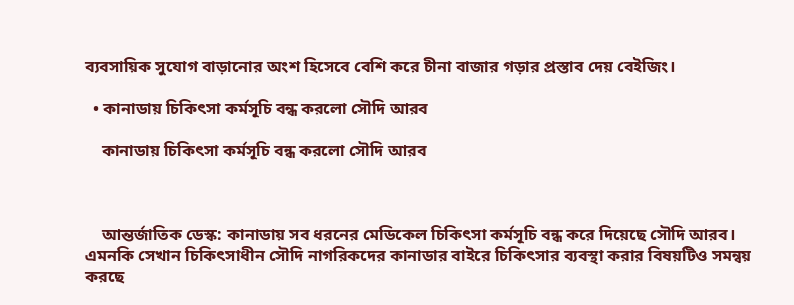ব্যবসায়িক সুযোগ বাড়ানোর অংশ হিসেবে বেশি করে চীনা বাজার গড়ার প্রস্তাব দেয় বেইজিং।

  • কানাডায় চিকিৎসা কর্মসূচি বন্ধ করলো সৌদি আরব

    কানাডায় চিকিৎসা কর্মসূচি বন্ধ করলো সৌদি আরব



    আন্তর্জাতিক ডেস্ক: কানাডায় সব ধরনের মেডিকেল চিকিৎসা কর্মসূচি বন্ধ করে দিয়েছে সৌদি আরব। এমনকি সেখান চিকিৎসাধীন সৌদি নাগরিকদের কানাডার বাইরে চিকিৎসার ব্যবস্থা করার বিষয়টিও সমন্বয় করছে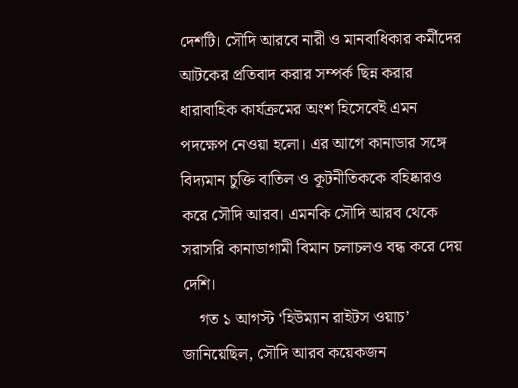দেশটি। সৌদি আরবে নারী ও মানবাধিকার কর্মীদের আটকের প্রতিবাদ করার সম্পর্ক ছিন্ন করার ধারাবাহিক কার্যক্রমের অংশ হিসেবেই এমন পদক্ষেপ নেওয়া হলো। এর আগে কানাডার সঙ্গে বিদ্যমান চুক্তি বাতিল ও কূটনীতিককে বহিষ্কারও করে সৌদি আরব। এমনকি সৌদি আরব থেকে সরাসরি কানাডাগামী বিমান চলাচলও বন্ধ করে দেয় দেশি।
    গত ১ আগস্ট ‘হিউম্যান রাইটস ওয়াচ’ জানিয়েছিল, সৌদি আরব কয়েকজন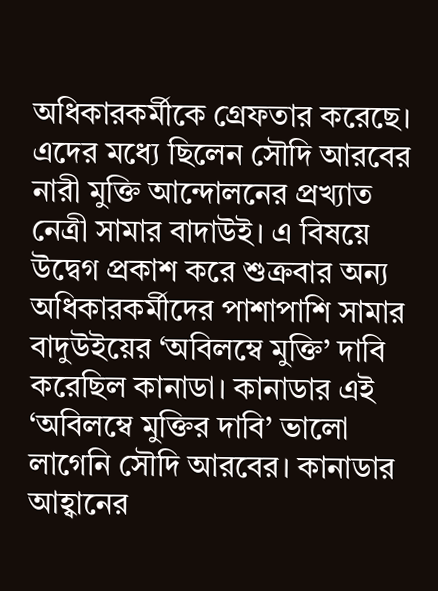অধিকারকর্মীকে গ্রেফতার করেছে। এদের মধ্যে ছিলেন সৌদি আরবের নারী মুক্তি আন্দোলনের প্রখ্যাত নেত্রী সামার বাদাউই। এ বিষয়ে উদ্বেগ প্রকাশ করে শুক্রবার অন্য অধিকারকর্মীদের পাশাপাশি সামার বাদুউইয়ের ‘অবিলম্বে মুক্তি’ দাবি করেছিল কানাডা। কানাডার এই ‘অবিলম্বে মুক্তির দাবি’ ভালো লাগেনি সৌদি আরবের। কানাডার আহ্বানের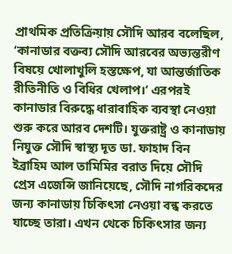প্রাথমিক প্রতিক্রিয়ায় সৌদি আরব বলেছিল, ‘কানাডার বক্তব্য সৌদি আরবের অভ্যন্তরীণ বিষয়ে খোলাখুলি হস্তক্ষেপ, যা আন্তর্জাতিক রীতিনীতি ও বিধির খেলাপ।’ এরপরই কানাডার বিরুদ্ধে ধারাবাহিক ব্যবস্থা নেওয়া শুরু করে আরব দেশটি। যুক্তরাষ্ট্র ও কানাডায় নিযুক্ত সৌদি স্বাস্থ্য দূত ডা. ফাহাদ বিন ইব্রাহিম আল তামিমির বরাত দিয়ে সৌদি প্রেস এজেন্সি জানিয়েছে, সৌদি নাগরিকদের জন্য কানাডায় চিকিৎসা নেওয়া বন্ধ করতে যাচ্ছে তারা। এখন থেকে চিকিৎসার জন্য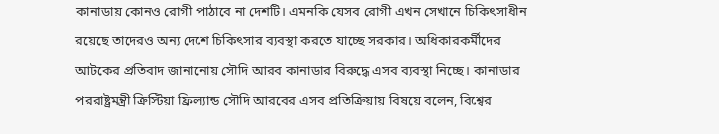কানাডায় কোনও রোগী পাঠাবে না দেশটি। এমনকি যেসব রোগী এখন সেখানে চিকিৎসাধীন রয়েছে তাদেরও অন্য দেশে চিকিৎসার ব্যবস্থা করতে যাচ্ছে সরকার। অধিকারকর্মীদের আটকের প্রতিবাদ জানানোয় সৌদি আরব কানাডার বিরুদ্ধে এসব ব্যবস্থা নিচ্ছে। কানাডার পররাষ্ট্রমন্ত্রী ক্রিস্টিয়া ফ্রিল্যান্ড সৌদি আরবের এসব প্রতিক্রিয়ায় বিষয়ে বলেন, বিশ্বের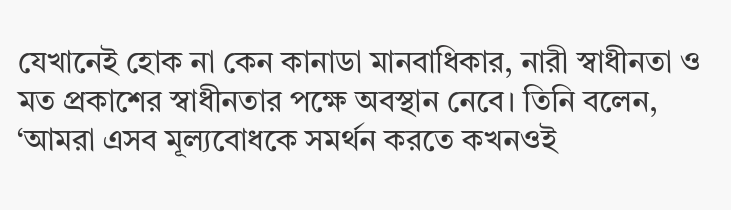যেখানেই হোক না কেন কানাডা মানবাধিকার, নারী স্বাধীনতা ও মত প্রকাশের স্বাধীনতার পক্ষে অবস্থান নেবে। তিনি বলেন, ‘আমরা এসব মূল্যবোধকে সমর্থন করতে কখনওই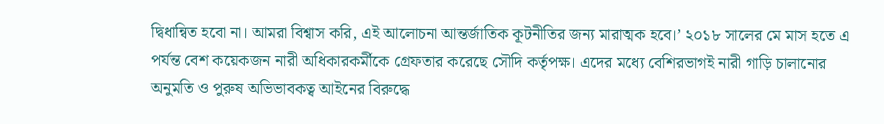দ্বিধান্বিত হবো না। আমরা বিশ্বাস করি, এই আলোচনা আন্তর্জাতিক কূটনীতির জন্য মারাত্মক হবে।’ ২০১৮ সালের মে মাস হতে এ পর্যন্ত বেশ কয়েকজন নারী অধিকারকর্মীকে গ্রেফতার করেছে সৌদি কর্তৃপক্ষ। এদের মধ্যে বেশিরভাগই নারী গাড়ি চালানোর অনুমতি ও পুরুষ অভিভাবকত্ব আইনের বিরুদ্ধে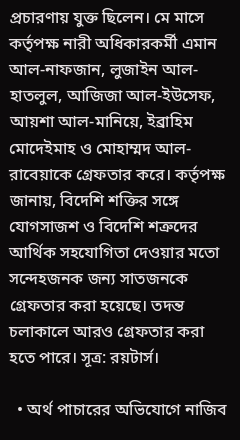প্রচারণায় যুক্ত ছিলেন। মে মাসে কর্তৃপক্ষ নারী অধিকারকর্মী এমান আল-নাফজান, লুজাইন আল-হাতলুল, আজিজা আল-ইউসেফ, আয়শা আল-মানিয়ে, ইব্রাহিম মোদেইমাহ ও মোহাম্মদ আল-রাবেয়াকে গ্রেফতার করে। কর্তৃপক্ষ জানায়, বিদেশি শক্তির সঙ্গে যোগসাজশ ও বিদেশি শত্রুদের আর্থিক সহযোগিতা দেওয়ার মতো সন্দেহজনক জন্য সাতজনকে গ্রেফতার করা হয়েছে। তদন্ত চলাকালে আরও গ্রেফতার করা হতে পারে। সূত্র: রয়টার্স।

  • অর্থ পাচারের অভিযোগে নাজিব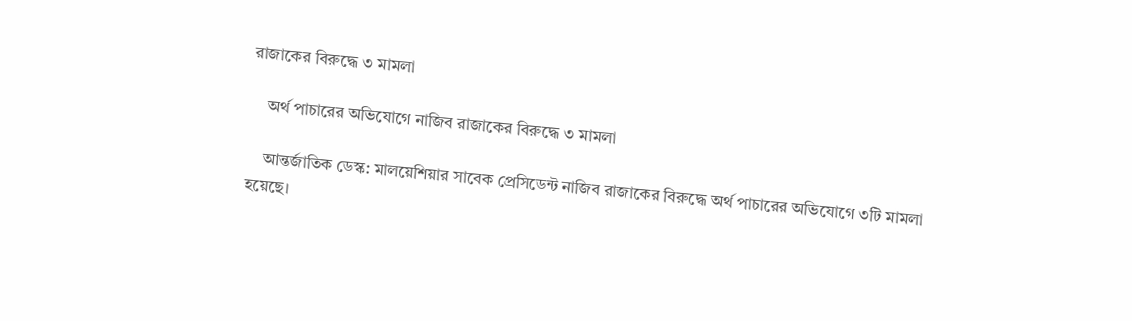রাজাকের বিরুদ্ধে ৩ মামলা

    অর্থ পাচারের অভিযোগে নাজিব রাজাকের বিরুদ্ধে ৩ মামলা

    আন্তর্জাতিক ডেস্ক: মালয়েশিয়ার সাবেক প্রেসিডেন্ট নাজিব রাজাকের বিরুদ্ধে অর্থ পাচারের অভিযোগে ৩টি মামলা হয়েছে।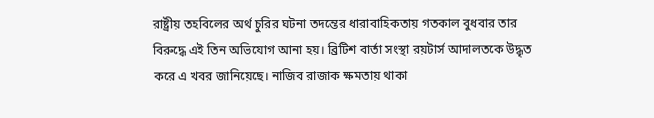রাষ্ট্রীয় তহবিলের অর্থ চুরির ঘটনা তদন্তের ধারাবাহিকতায় গতকাল বুধবার তার বিরুদ্ধে এই তিন অভিযোগ আনা হয়। ব্রিটিশ বার্তা সংস্থা রয়টার্স আদালতকে উদ্ধৃত করে এ খবর জানিয়েছে। নাজিব রাজাক ক্ষমতায় থাকা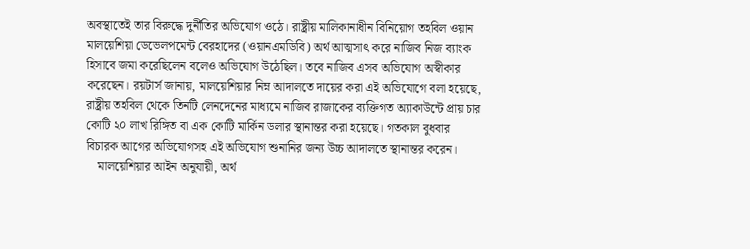অবস্থাতেই তার বিরুদ্ধে দুর্নীতির অভিযোগ ওঠে। রাষ্ট্রীয় মালিকানাধীন বিনিয়োগ তহবিল ওয়ান মালয়েশিয়া ডেভেলপমেন্ট বেরহাদের (ওয়ানএমডিবি) অর্থ আত্মসাৎ করে নাজিব নিজ ব্যাংক হিসাবে জমা করেছিলেন বলেও অভিযোগ উঠেছিল। তবে নাজিব এসব অভিযোগ অস্বীকার করেছেন। রয়টার্স জানায়, মালয়েশিয়ার নিম্ন আদালতে দায়ের করা এই অভিযোগে বলা হয়েছে, রাষ্ট্রীয় তহবিল থেকে তিনটি লেনদেনের মাধ্যমে নাজিব রাজাকের ব্যক্তিগত অ্যাকাউন্টে প্রায় চার কোটি ২০ লাখ রিঙ্গিত বা এক কোটি মার্কিন ডলার স্থানান্তর করা হয়েছে। গতকাল বুধবার বিচারক আগের অভিযোগসহ এই অভিযোগ শুনানির জন্য উচ্চ আদালতে স্থানান্তর করেন।
    মালয়েশিয়ার আইন অনুযায়ী, অর্থ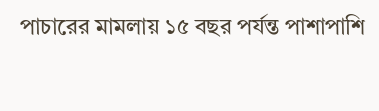পাচারের মামলায় ১৫ বছর পর্যন্ত পাশাপাশি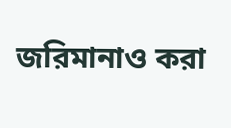জরিমানাও করা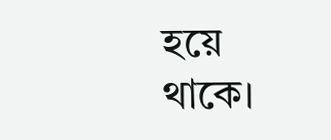হয়ে থাকে।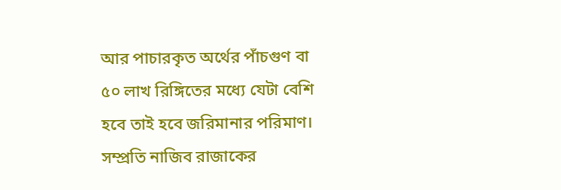আর পাচারকৃত অর্থের পাঁচগুণ বা ৫০ লাখ রিঙ্গিতের মধ্যে যেটা বেশি হবে তাই হবে জরিমানার পরিমাণ। সম্প্রতি নাজিব রাজাকের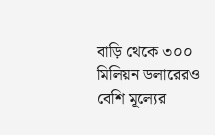বাড়ি থেকে ৩০০ মিলিয়ন ডলারেরও বেশি মূল্যের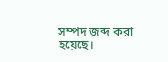সম্পদ জব্দ করা হয়েছে।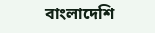বাংলাদেশি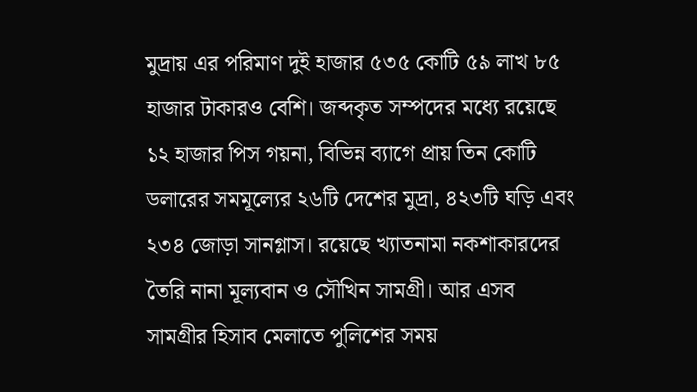মুদ্রায় এর পরিমাণ দুই হাজার ৫৩৫ কোটি ৫৯ লাখ ৮৫ হাজার টাকারও বেশি। জব্দকৃত সম্পদের মধ্যে রয়েছে ১২ হাজার পিস গয়না, বিভিন্ন ব্যাগে প্রায় তিন কোটি ডলারের সমমূল্যের ২৬টি দেশের মুদ্রা, ৪২৩টি ঘড়ি এবং ২৩৪ জোড়া সানগ্লাস। রয়েছে খ্যাতনামা নকশাকারদের তৈরি নানা মূল্যবান ও সৌখিন সামগ্রী। আর এসব সামগ্রীর হিসাব মেলাতে পুলিশের সময়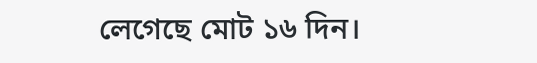লেগেছে মোট ১৬ দিন।